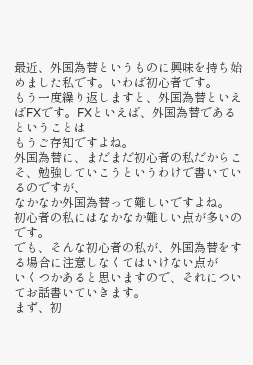最近、外国為替というものに興味を持ち始めました私です。いわば初心者です。
もう一度繰り返しますと、外国為替といえばFXです。FXといえば、外国為替であるということは
もうご存知ですよね。
外国為替に、まだまだ初心者の私だからこそ、勉強していこうというわけで書いているのですが、
なかなか外国為替って難しいですよね。
初心者の私にはなかなか難しい点が多いのです。
でも、そんな初心者の私が、外国為替をする場合に注意しなくてはいけない点が
いくつかあると思いますので、それについてお話書いていきます。
まず、初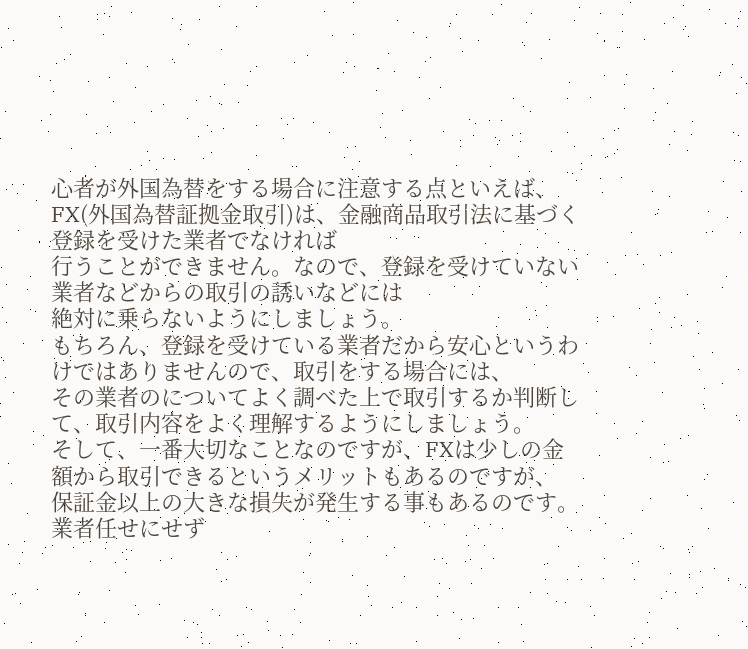心者が外国為替をする場合に注意する点といえば、
FX(外国為替証拠金取引)は、金融商品取引法に基づく登録を受けた業者でなければ
行うことができません。なので、登録を受けていない業者などからの取引の誘いなどには
絶対に乗らないようにしましょう。
もちろん、登録を受けている業者だから安心というわけではありませんので、取引をする場合には、
その業者のについてよく調べた上で取引するか判断して、取引内容をよく理解するようにしましょう。
そして、一番大切なことなのですが、FXは少しの金額から取引できるというメリットもあるのですが、
保証金以上の大きな損失が発生する事もあるのです。
業者任せにせず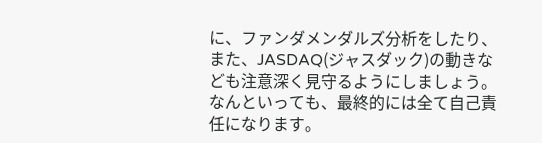に、ファンダメンダルズ分析をしたり、
また、JASDAQ(ジャスダック)の動きなども注意深く見守るようにしましょう。
なんといっても、最終的には全て自己責任になります。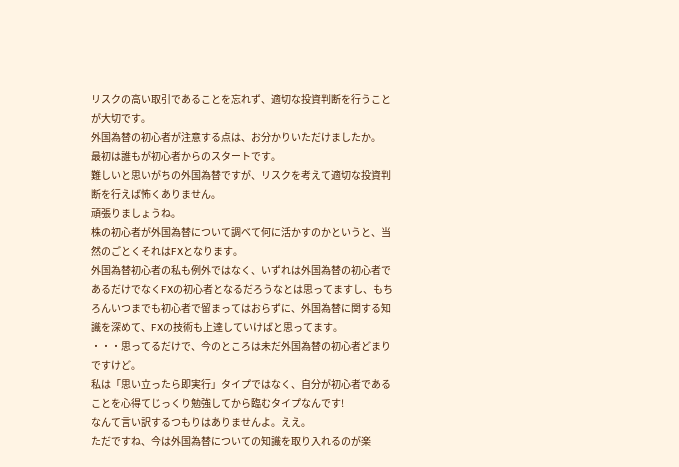リスクの高い取引であることを忘れず、適切な投資判断を行うことが大切です。
外国為替の初心者が注意する点は、お分かりいただけましたか。
最初は誰もが初心者からのスタートです。
難しいと思いがちの外国為替ですが、リスクを考えて適切な投資判断を行えば怖くありません。
頑張りましょうね。
株の初心者が外国為替について調べて何に活かすのかというと、当然のごとくそれはFXとなります。
外国為替初心者の私も例外ではなく、いずれは外国為替の初心者であるだけでなくFXの初心者となるだろうなとは思ってますし、もちろんいつまでも初心者で留まってはおらずに、外国為替に関する知識を深めて、FXの技術も上達していけばと思ってます。
・・・思ってるだけで、今のところは未だ外国為替の初心者どまりですけど。
私は「思い立ったら即実行」タイプではなく、自分が初心者であることを心得てじっくり勉強してから臨むタイプなんです!
なんて言い訳するつもりはありませんよ。ええ。
ただですね、今は外国為替についての知識を取り入れるのが楽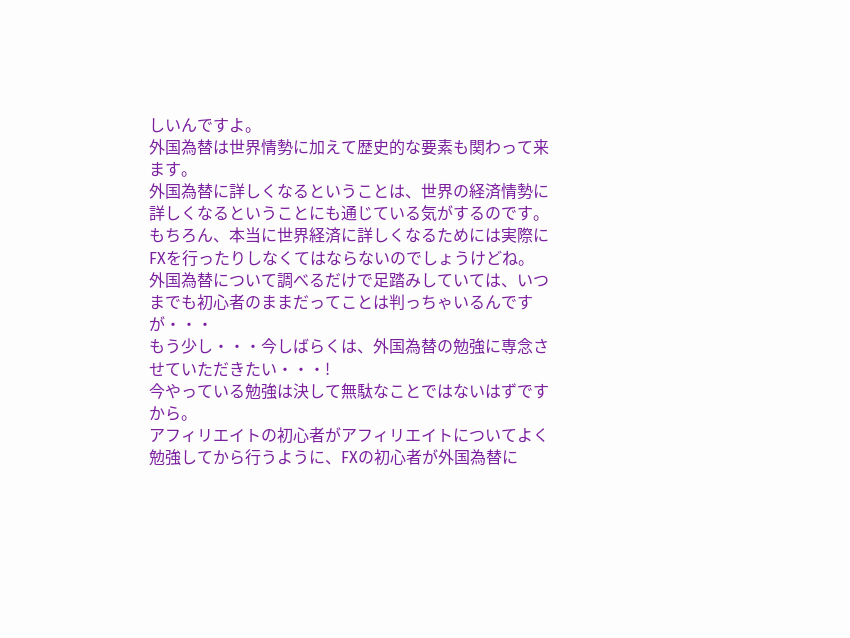しいんですよ。
外国為替は世界情勢に加えて歴史的な要素も関わって来ます。
外国為替に詳しくなるということは、世界の経済情勢に詳しくなるということにも通じている気がするのです。
もちろん、本当に世界経済に詳しくなるためには実際にFXを行ったりしなくてはならないのでしょうけどね。
外国為替について調べるだけで足踏みしていては、いつまでも初心者のままだってことは判っちゃいるんですが・・・
もう少し・・・今しばらくは、外国為替の勉強に専念させていただきたい・・・!
今やっている勉強は決して無駄なことではないはずですから。
アフィリエイトの初心者がアフィリエイトについてよく勉強してから行うように、FXの初心者が外国為替に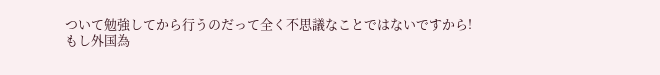ついて勉強してから行うのだって全く不思議なことではないですから!
もし外国為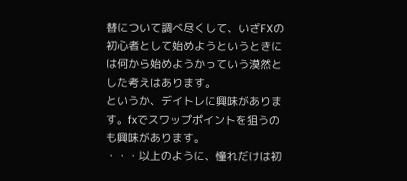替について調べ尽くして、いざFXの初心者として始めようというときには何から始めようかっていう漠然とした考えはあります。
というか、デイトレに興味があります。fxでスワップポイントを狙うのも興味があります。
・・・以上のように、憧れだけは初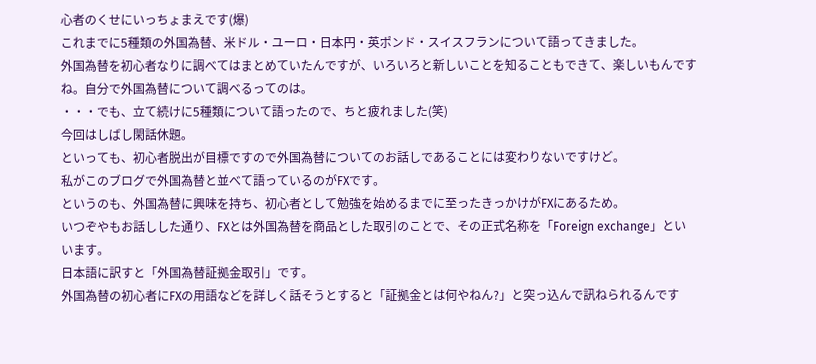心者のくせにいっちょまえです(爆)
これまでに5種類の外国為替、米ドル・ユーロ・日本円・英ポンド・スイスフランについて語ってきました。
外国為替を初心者なりに調べてはまとめていたんですが、いろいろと新しいことを知ることもできて、楽しいもんですね。自分で外国為替について調べるってのは。
・・・でも、立て続けに5種類について語ったので、ちと疲れました(笑)
今回はしばし閑話休題。
といっても、初心者脱出が目標ですので外国為替についてのお話しであることには変わりないですけど。
私がこのブログで外国為替と並べて語っているのがFXです。
というのも、外国為替に興味を持ち、初心者として勉強を始めるまでに至ったきっかけがFXにあるため。
いつぞやもお話しした通り、FXとは外国為替を商品とした取引のことで、その正式名称を「Foreign exchange」といいます。
日本語に訳すと「外国為替証拠金取引」です。
外国為替の初心者にFXの用語などを詳しく話そうとすると「証拠金とは何やねん?」と突っ込んで訊ねられるんです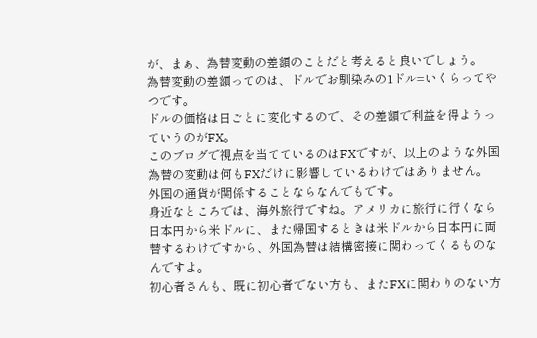が、まぁ、為替変動の差額のことだと考えると良いでしょう。
為替変動の差額ってのは、ドルでお馴染みの1ドル=いくらってやつです。
ドルの価格は日ごとに変化するので、その差額で利益を得ようっていうのがFX。
このブログで視点を当てているのはFXですが、以上のような外国為替の変動は何もFXだけに影響しているわけではありません。
外国の通貨が関係することならなんでもです。
身近なところでは、海外旅行ですね。アメリカに旅行に行くなら日本円から米ドルに、また帰国するときは米ドルから日本円に両替するわけですから、外国為替は結構密接に関わってくるものなんですよ。
初心者さんも、既に初心者でない方も、またFXに関わりのない方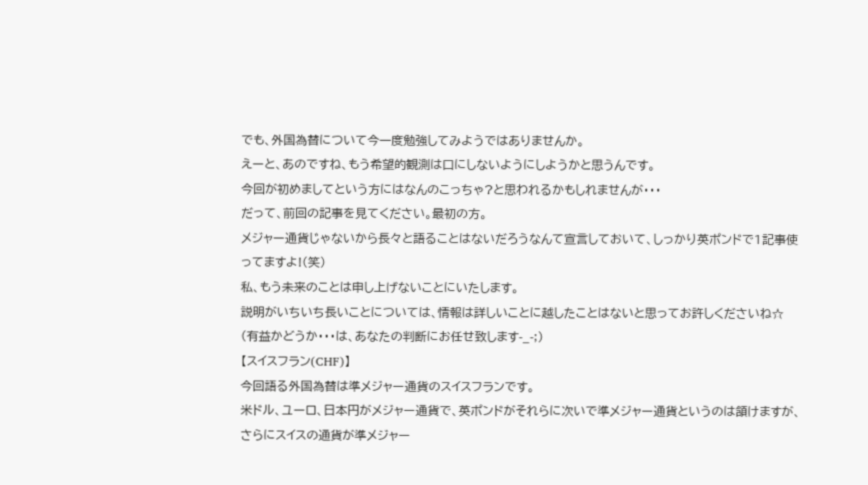でも、外国為替について今一度勉強してみようではありませんか。
えーと、あのですね、もう希望的観測は口にしないようにしようかと思うんです。
今回が初めましてという方にはなんのこっちゃ?と思われるかもしれませんが・・・
だって、前回の記事を見てください。最初の方。
メジャー通貨じゃないから長々と語ることはないだろうなんて宣言しておいて、しっかり英ポンドで1記事使ってますよ!(笑)
私、もう未来のことは申し上げないことにいたします。
説明がいちいち長いことについては、情報は詳しいことに越したことはないと思ってお許しくださいね☆
(有益かどうか・・・は、あなたの判断にお任せ致します-_-;)
【スイスフラン(CHF)】
今回語る外国為替は準メジャー通貨のスイスフランです。
米ドル、ユーロ、日本円がメジャー通貨で、英ポンドがそれらに次いで準メジャー通貨というのは頷けますが、さらにスイスの通貨が準メジャー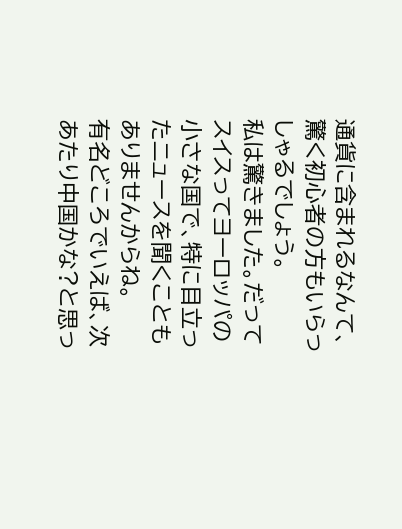通貨に含まれるなんて、驚く初心者の方もいらっしゃるでしょう。
私は驚きました。だってスイスってヨーロッパの小さな国で、特に目立ったニュースを聞くこともありませんからね。
有名どころでいえば、次あたり中国かな?と思っ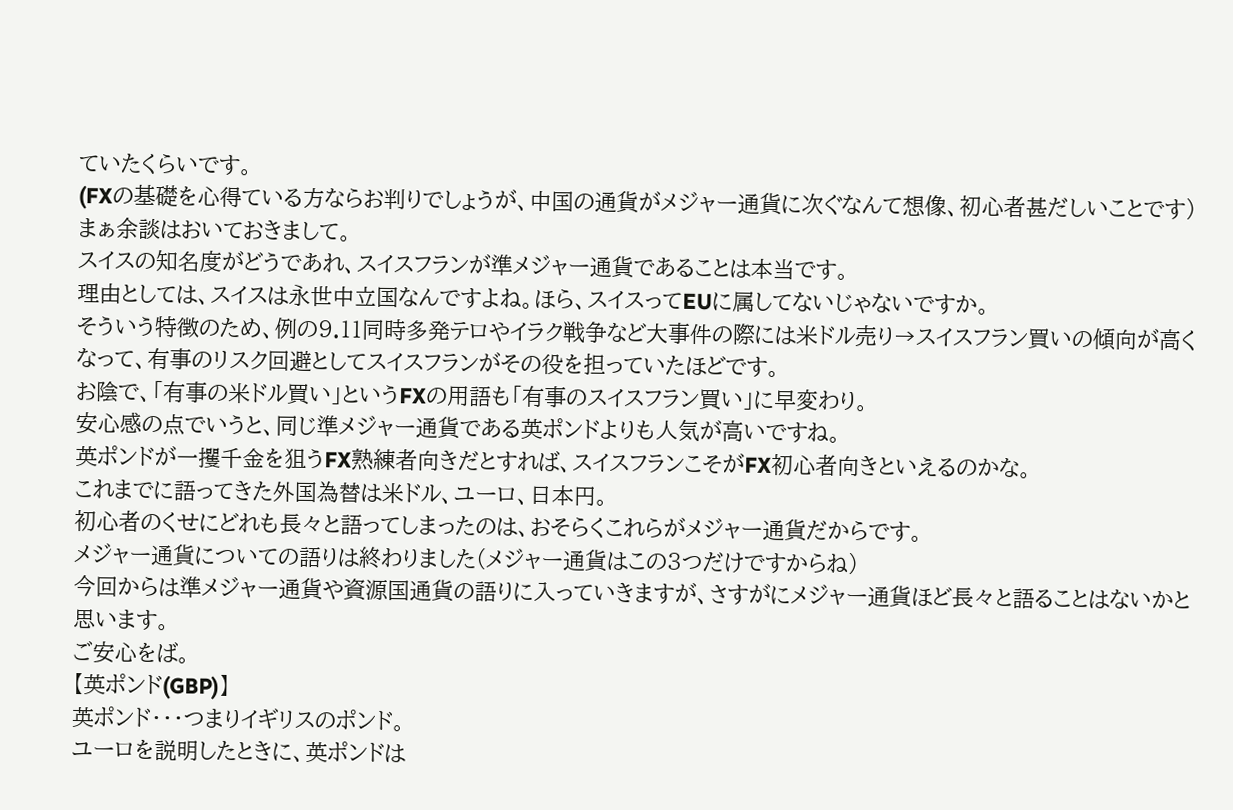ていたくらいです。
(FXの基礎を心得ている方ならお判りでしょうが、中国の通貨がメジャー通貨に次ぐなんて想像、初心者甚だしいことです)
まぁ余談はおいておきまして。
スイスの知名度がどうであれ、スイスフランが準メジャー通貨であることは本当です。
理由としては、スイスは永世中立国なんですよね。ほら、スイスってEUに属してないじゃないですか。
そういう特徴のため、例の9.11同時多発テロやイラク戦争など大事件の際には米ドル売り→スイスフラン買いの傾向が高くなって、有事のリスク回避としてスイスフランがその役を担っていたほどです。
お陰で、「有事の米ドル買い」というFXの用語も「有事のスイスフラン買い」に早変わり。
安心感の点でいうと、同じ準メジャー通貨である英ポンドよりも人気が高いですね。
英ポンドが一攫千金を狙うFX熟練者向きだとすれば、スイスフランこそがFX初心者向きといえるのかな。
これまでに語ってきた外国為替は米ドル、ユーロ、日本円。
初心者のくせにどれも長々と語ってしまったのは、おそらくこれらがメジャー通貨だからです。
メジャー通貨についての語りは終わりました(メジャー通貨はこの3つだけですからね)
今回からは準メジャー通貨や資源国通貨の語りに入っていきますが、さすがにメジャー通貨ほど長々と語ることはないかと思います。
ご安心をば。
【英ポンド(GBP)】
英ポンド・・・つまりイギリスのポンド。
ユーロを説明したときに、英ポンドは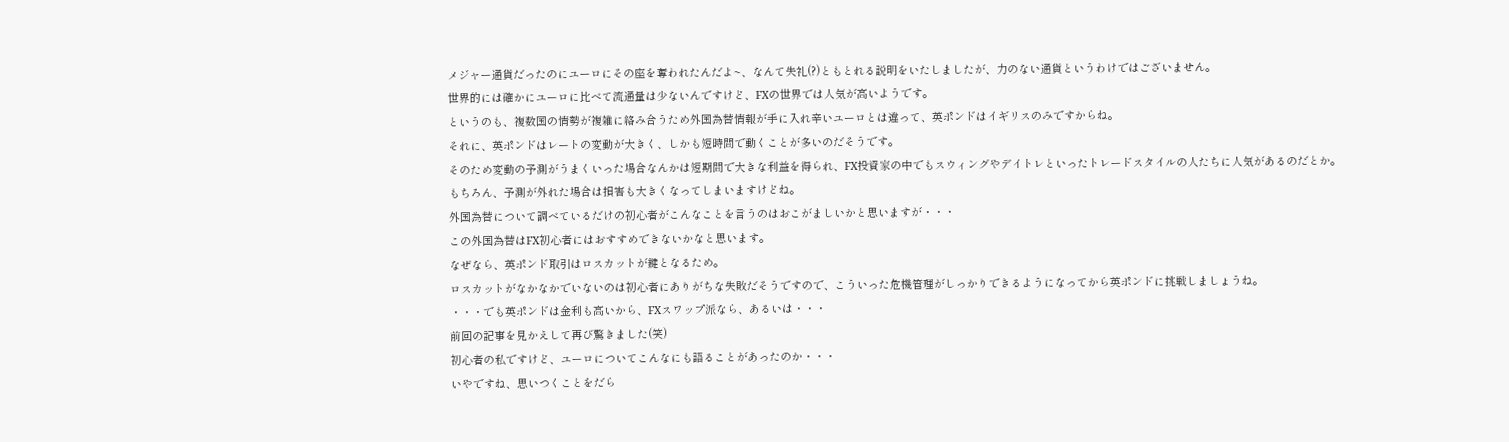メジャー通貨だったのにユーロにその座を奪われたんだよ~、なんて失礼(?)ともとれる説明をいたしましたが、力のない通貨というわけではございません。
世界的には確かにユーロに比べて流通量は少ないんですけど、FXの世界では人気が高いようです。
というのも、複数国の情勢が複雑に絡み合うため外国為替情報が手に入れ辛いユーロとは違って、英ポンドはイギリスのみですからね。
それに、英ポンドはレートの変動が大きく、しかも短時間で動くことが多いのだそうです。
そのため変動の予測がうまくいった場合なんかは短期間で大きな利益を得られ、FX投資家の中でもスウィングやデイトレといったトレードスタイルの人たちに人気があるのだとか。
もちろん、予測が外れた場合は損害も大きくなってしまいますけどね。
外国為替について調べているだけの初心者がこんなことを言うのはおこがましいかと思いますが・・・
この外国為替はFX初心者にはおすすめできないかなと思います。
なぜなら、英ポンド取引はロスカットが鍵となるため。
ロスカットがなかなかでいないのは初心者にありがちな失敗だそうですので、こういった危機管理がしっかりできるようになってから英ポンドに挑戦しましょうね。
・・・でも英ポンドは金利も高いから、FXスワップ派なら、あるいは・・・
前回の記事を見かえして再び驚きました(笑)
初心者の私ですけど、ユーロについてこんなにも語ることがあったのか・・・
いやですね、思いつくことをだら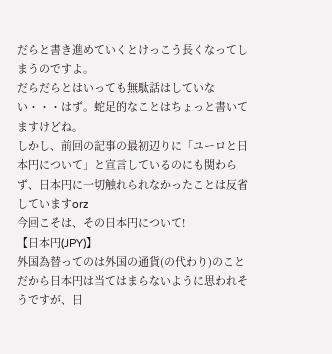だらと書き進めていくとけっこう長くなってしまうのですよ。
だらだらとはいっても無駄話はしていない・・・はず。蛇足的なことはちょっと書いてますけどね。
しかし、前回の記事の最初辺りに「ユーロと日本円について」と宣言しているのにも関わらず、日本円に一切触れられなかったことは反省していますorz
今回こそは、その日本円について!
【日本円(JPY)】
外国為替ってのは外国の通貨(の代わり)のことだから日本円は当てはまらないように思われそうですが、日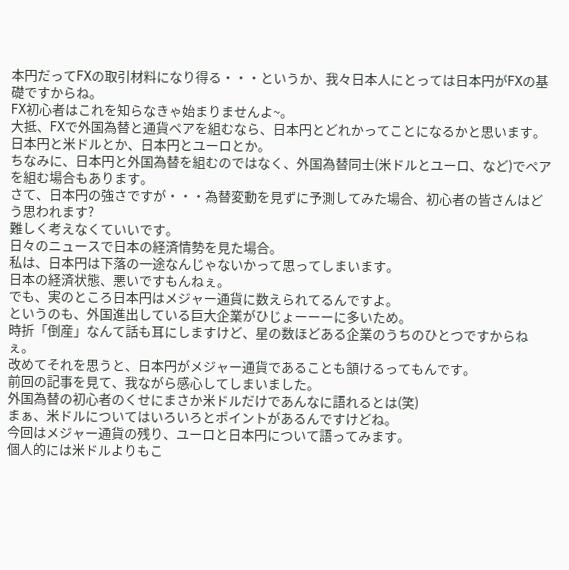本円だってFXの取引材料になり得る・・・というか、我々日本人にとっては日本円がFXの基礎ですからね。
FX初心者はこれを知らなきゃ始まりませんよ~。
大抵、FXで外国為替と通貨ペアを組むなら、日本円とどれかってことになるかと思います。
日本円と米ドルとか、日本円とユーロとか。
ちなみに、日本円と外国為替を組むのではなく、外国為替同士(米ドルとユーロ、など)でペアを組む場合もあります。
さて、日本円の強さですが・・・為替変動を見ずに予測してみた場合、初心者の皆さんはどう思われます?
難しく考えなくていいです。
日々のニュースで日本の経済情勢を見た場合。
私は、日本円は下落の一途なんじゃないかって思ってしまいます。
日本の経済状態、悪いですもんねぇ。
でも、実のところ日本円はメジャー通貨に数えられてるんですよ。
というのも、外国進出している巨大企業がひじょーーーに多いため。
時折「倒産」なんて話も耳にしますけど、星の数ほどある企業のうちのひとつですからねぇ。
改めてそれを思うと、日本円がメジャー通貨であることも頷けるってもんです。
前回の記事を見て、我ながら感心してしまいました。
外国為替の初心者のくせにまさか米ドルだけであんなに語れるとは(笑)
まぁ、米ドルについてはいろいろとポイントがあるんですけどね。
今回はメジャー通貨の残り、ユーロと日本円について語ってみます。
個人的には米ドルよりもこ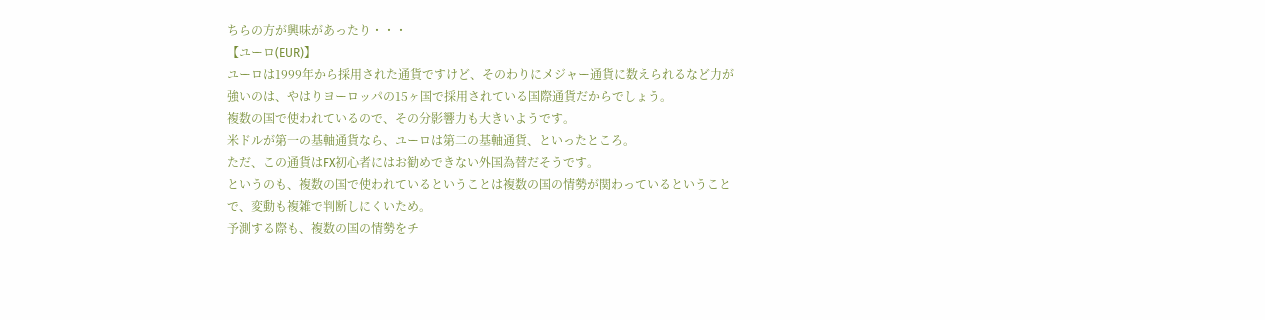ちらの方が興味があったり・・・
【ユーロ(EUR)】
ユーロは1999年から採用された通貨ですけど、そのわりにメジャー通貨に数えられるなど力が強いのは、やはりヨーロッパの15ヶ国で採用されている国際通貨だからでしょう。
複数の国で使われているので、その分影響力も大きいようです。
米ドルが第一の基軸通貨なら、ユーロは第二の基軸通貨、といったところ。
ただ、この通貨はFX初心者にはお勧めできない外国為替だそうです。
というのも、複数の国で使われているということは複数の国の情勢が関わっているということで、変動も複雑で判断しにくいため。
予測する際も、複数の国の情勢をチ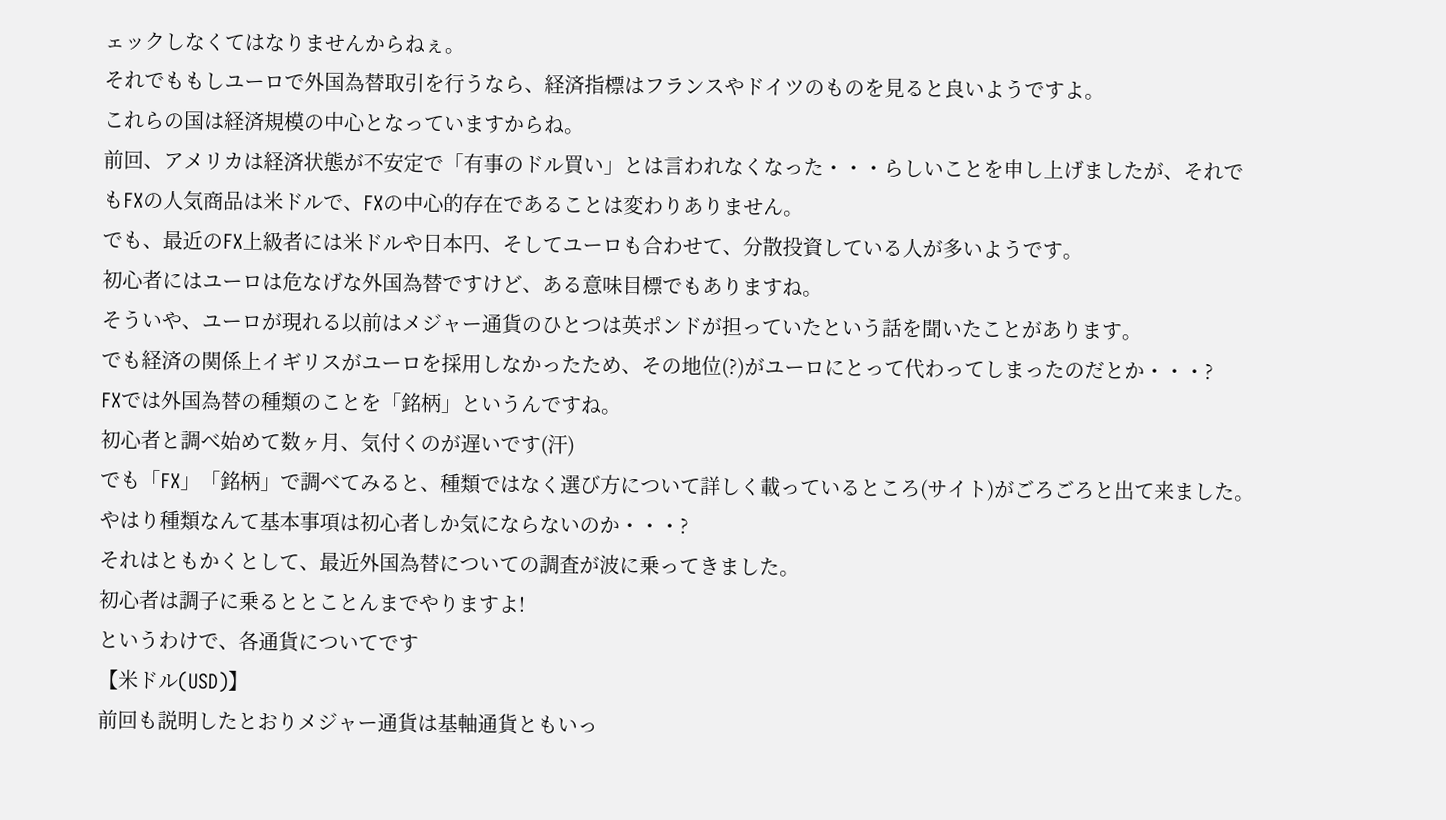ェックしなくてはなりませんからねぇ。
それでももしユーロで外国為替取引を行うなら、経済指標はフランスやドイツのものを見ると良いようですよ。
これらの国は経済規模の中心となっていますからね。
前回、アメリカは経済状態が不安定で「有事のドル買い」とは言われなくなった・・・らしいことを申し上げましたが、それでもFXの人気商品は米ドルで、FXの中心的存在であることは変わりありません。
でも、最近のFX上級者には米ドルや日本円、そしてユーロも合わせて、分散投資している人が多いようです。
初心者にはユーロは危なげな外国為替ですけど、ある意味目標でもありますね。
そういや、ユーロが現れる以前はメジャー通貨のひとつは英ポンドが担っていたという話を聞いたことがあります。
でも経済の関係上イギリスがユーロを採用しなかったため、その地位(?)がユーロにとって代わってしまったのだとか・・・?
FXでは外国為替の種類のことを「銘柄」というんですね。
初心者と調べ始めて数ヶ月、気付くのが遅いです(汗)
でも「FX」「銘柄」で調べてみると、種類ではなく選び方について詳しく載っているところ(サイト)がごろごろと出て来ました。
やはり種類なんて基本事項は初心者しか気にならないのか・・・?
それはともかくとして、最近外国為替についての調査が波に乗ってきました。
初心者は調子に乗るととことんまでやりますよ!
というわけで、各通貨についてです
【米ドル(USD)】
前回も説明したとおりメジャー通貨は基軸通貨ともいっ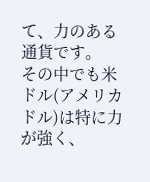て、力のある通貨です。
その中でも米ドル(アメリカドル)は特に力が強く、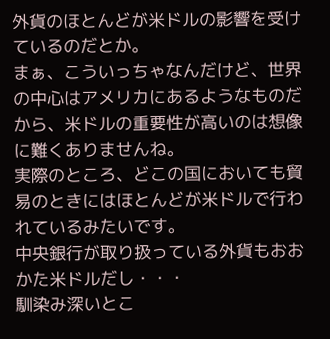外貨のほとんどが米ドルの影響を受けているのだとか。
まぁ、こういっちゃなんだけど、世界の中心はアメリカにあるようなものだから、米ドルの重要性が高いのは想像に難くありませんね。
実際のところ、どこの国においても貿易のときにはほとんどが米ドルで行われているみたいです。
中央銀行が取り扱っている外貨もおおかた米ドルだし・・・
馴染み深いとこ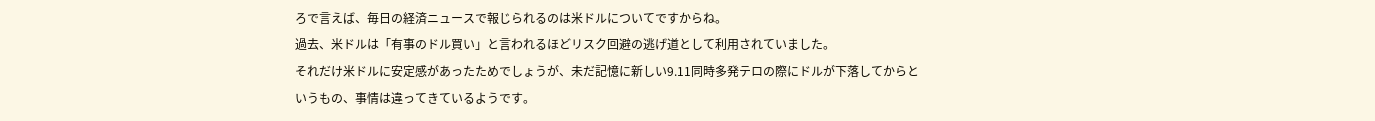ろで言えば、毎日の経済ニュースで報じられるのは米ドルについてですからね。
過去、米ドルは「有事のドル買い」と言われるほどリスク回避の逃げ道として利用されていました。
それだけ米ドルに安定感があったためでしょうが、未だ記憶に新しい9.11同時多発テロの際にドルが下落してからというもの、事情は違ってきているようです。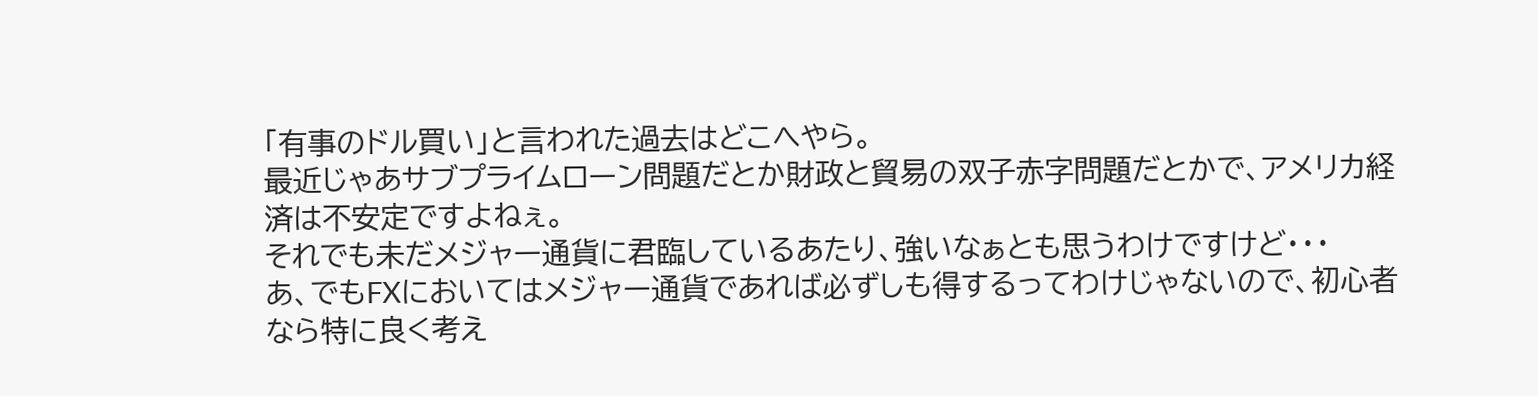「有事のドル買い」と言われた過去はどこへやら。
最近じゃあサブプライムローン問題だとか財政と貿易の双子赤字問題だとかで、アメリカ経済は不安定ですよねぇ。
それでも未だメジャー通貨に君臨しているあたり、強いなぁとも思うわけですけど・・・
あ、でもFXにおいてはメジャー通貨であれば必ずしも得するってわけじゃないので、初心者なら特に良く考え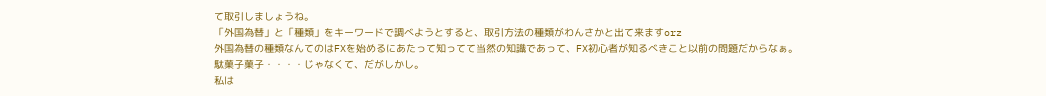て取引しましょうね。
「外国為替」と「種類」をキーワードで調べようとすると、取引方法の種類がわんさかと出て来ますorz
外国為替の種類なんてのはFXを始めるにあたって知ってて当然の知識であって、FX初心者が知るべきこと以前の問題だからなぁ。
駄菓子菓子・・・・じゃなくて、だがしかし。
私は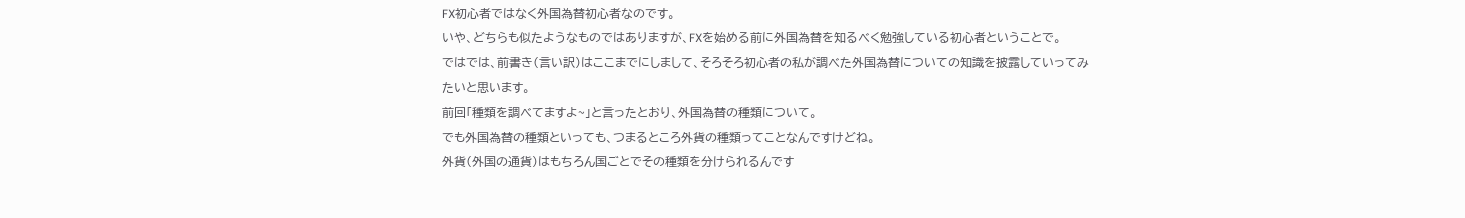FX初心者ではなく外国為替初心者なのです。
いや、どちらも似たようなものではありますが、FXを始める前に外国為替を知るべく勉強している初心者ということで。
ではでは、前書き(言い訳)はここまでにしまして、そろそろ初心者の私が調べた外国為替についての知識を披露していってみたいと思います。
前回「種類を調べてますよ~」と言ったとおり、外国為替の種類について。
でも外国為替の種類といっても、つまるところ外貨の種類ってことなんですけどね。
外貨(外国の通貨)はもちろん国ごとでその種類を分けられるんです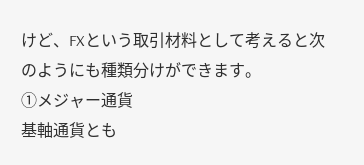けど、FXという取引材料として考えると次のようにも種類分けができます。
①メジャー通貨
基軸通貨とも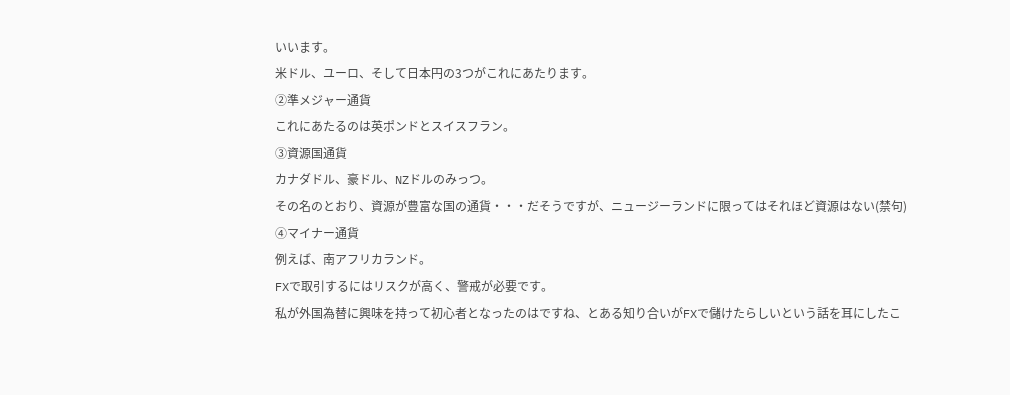いいます。
米ドル、ユーロ、そして日本円の3つがこれにあたります。
②準メジャー通貨
これにあたるのは英ポンドとスイスフラン。
③資源国通貨
カナダドル、豪ドル、NZドルのみっつ。
その名のとおり、資源が豊富な国の通貨・・・だそうですが、ニュージーランドに限ってはそれほど資源はない(禁句)
④マイナー通貨
例えば、南アフリカランド。
FXで取引するにはリスクが高く、警戒が必要です。
私が外国為替に興味を持って初心者となったのはですね、とある知り合いがFXで儲けたらしいという話を耳にしたこ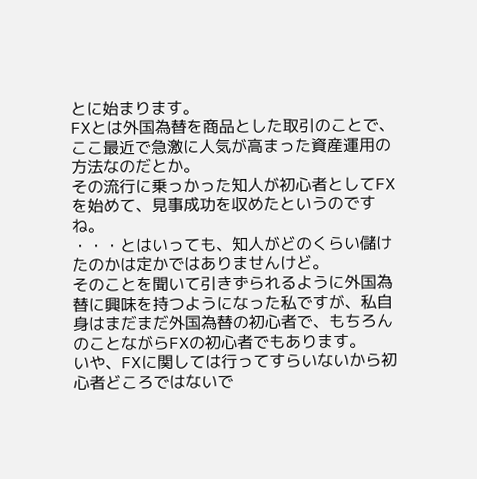とに始まります。
FXとは外国為替を商品とした取引のことで、ここ最近で急激に人気が高まった資産運用の方法なのだとか。
その流行に乗っかった知人が初心者としてFXを始めて、見事成功を収めたというのですね。
・・・とはいっても、知人がどのくらい儲けたのかは定かではありませんけど。
そのことを聞いて引きずられるように外国為替に興味を持つようになった私ですが、私自身はまだまだ外国為替の初心者で、もちろんのことながらFXの初心者でもあります。
いや、FXに関しては行ってすらいないから初心者どころではないで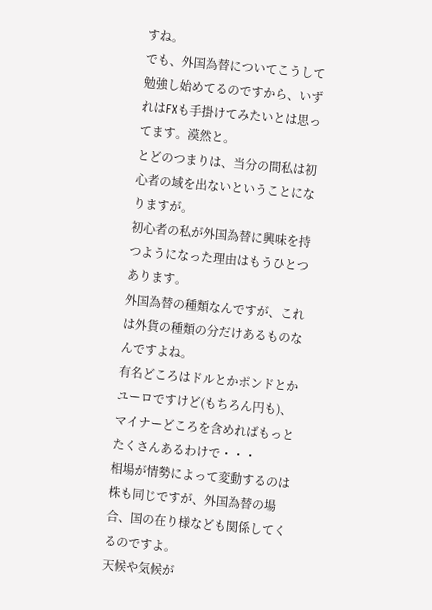すね。
でも、外国為替についてこうして勉強し始めてるのですから、いずれはFXも手掛けてみたいとは思ってます。漠然と。
とどのつまりは、当分の間私は初心者の域を出ないということになりますが。
初心者の私が外国為替に興味を持つようになった理由はもうひとつあります。
外国為替の種類なんですが、これは外貨の種類の分だけあるものなんですよね。
有名どころはドルとかポンドとかユーロですけど(もちろん円も)、マイナーどころを含めればもっとたくさんあるわけで・・・
相場が情勢によって変動するのは株も同じですが、外国為替の場合、国の在り様なども関係してくるのですよ。
天候や気候が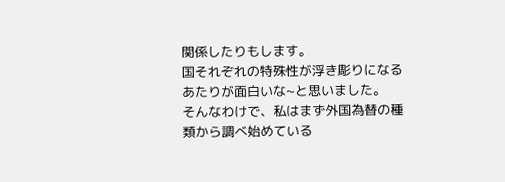関係したりもします。
国それぞれの特殊性が浮き彫りになるあたりが面白いな~と思いました。
そんなわけで、私はまず外国為替の種類から調べ始めている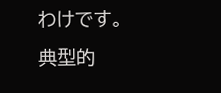わけです。
典型的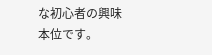な初心者の興味本位です。